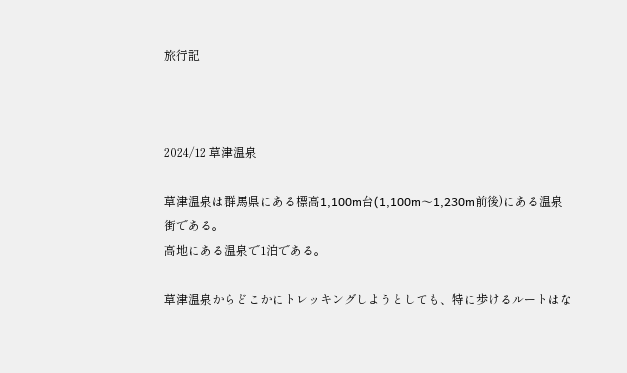旅行記



2024/12 草津温泉

草津温泉は群馬県にある標高1,100m台(1,100m〜1,230m前後)にある温泉街である。
高地にある温泉で1泊である。

草津温泉からどこかにトレッキングしようとしても、特に歩けるルートはな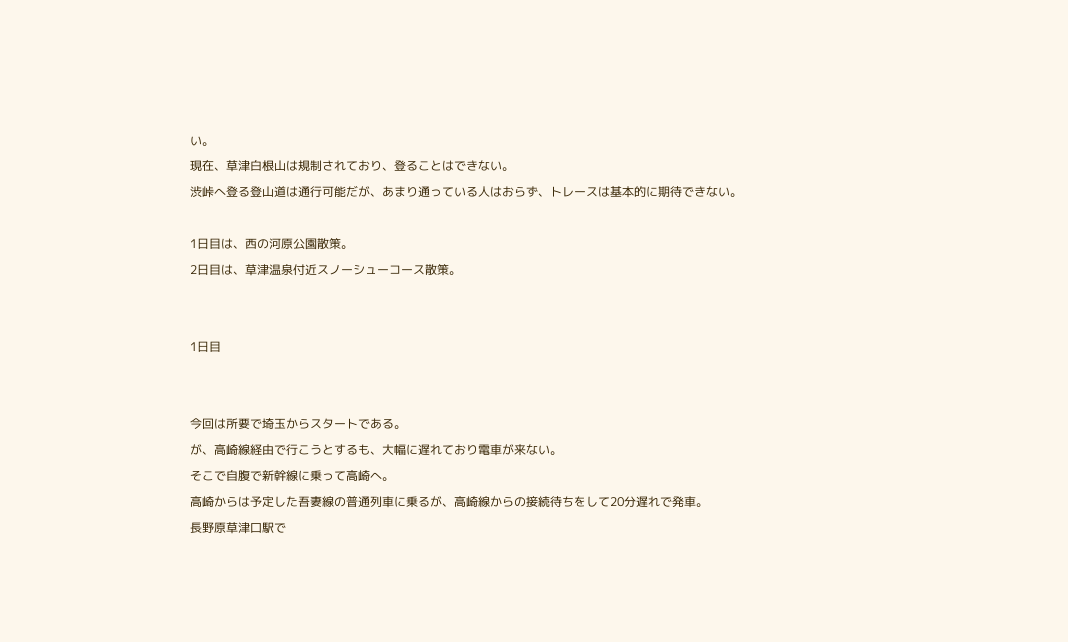い。
現在、草津白根山は規制されており、登ることはできない。
渋峠へ登る登山道は通行可能だが、あまり通っている人はおらず、トレースは基本的に期待できない。

1日目は、西の河原公園散策。
2日目は、草津温泉付近スノーシューコース散策。


1日目


今回は所要で埼玉からスタートである。
が、高崎線経由で行こうとするも、大幅に遅れており電車が来ない。
そこで自腹で新幹線に乗って高崎へ。
高崎からは予定した吾妻線の普通列車に乗るが、高崎線からの接続待ちをして20分遅れで発車。
長野原草津口駅で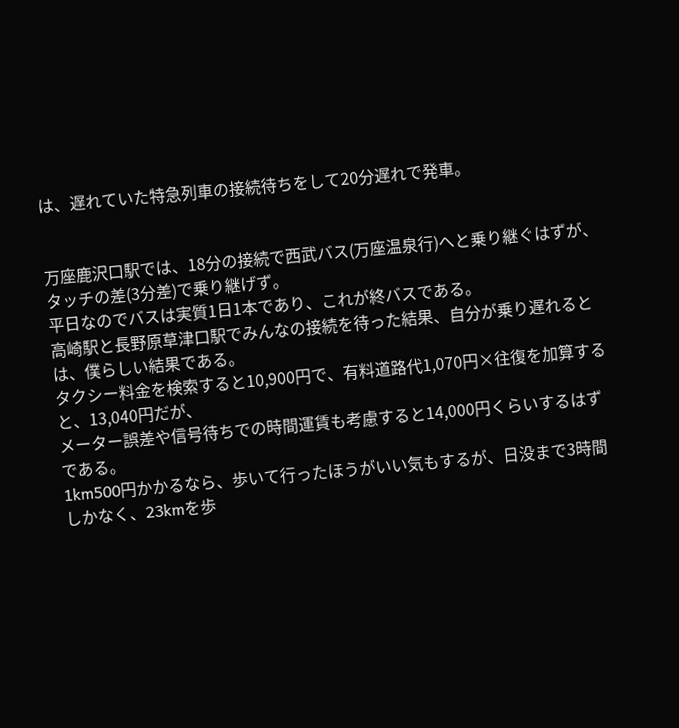は、遅れていた特急列車の接続待ちをして20分遅れで発車。


万座鹿沢口駅では、18分の接続で西武バス(万座温泉行)へと乗り継ぐはずが、
タッチの差(3分差)で乗り継げず。
平日なのでバスは実質1日1本であり、これが終バスである。
高崎駅と長野原草津口駅でみんなの接続を待った結果、自分が乗り遅れるとは、僕らしい結果である。
タクシー料金を検索すると10,900円で、有料道路代1,070円×往復を加算すると、13,040円だが、
メーター誤差や信号待ちでの時間運賃も考慮すると14,000円くらいするはずである。
1km500円かかるなら、歩いて行ったほうがいい気もするが、日没まで3時間しかなく、23kmを歩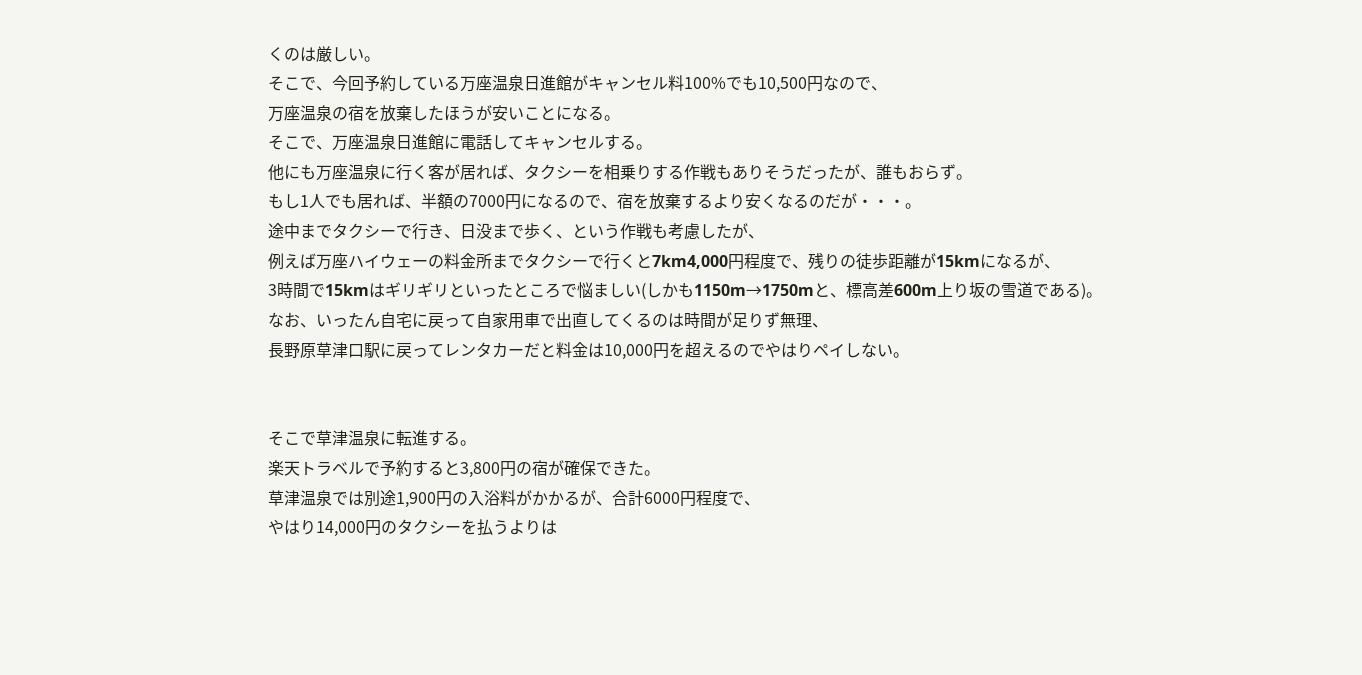くのは厳しい。
そこで、今回予約している万座温泉日進館がキャンセル料100%でも10,500円なので、
万座温泉の宿を放棄したほうが安いことになる。
そこで、万座温泉日進館に電話してキャンセルする。
他にも万座温泉に行く客が居れば、タクシーを相乗りする作戦もありそうだったが、誰もおらず。
もし1人でも居れば、半額の7000円になるので、宿を放棄するより安くなるのだが・・・。
途中までタクシーで行き、日没まで歩く、という作戦も考慮したが、
例えば万座ハイウェーの料金所までタクシーで行くと7km4,000円程度で、残りの徒歩距離が15kmになるが、
3時間で15kmはギリギリといったところで悩ましい(しかも1150m→1750mと、標高差600m上り坂の雪道である)。
なお、いったん自宅に戻って自家用車で出直してくるのは時間が足りず無理、
長野原草津口駅に戻ってレンタカーだと料金は10,000円を超えるのでやはりペイしない。


そこで草津温泉に転進する。
楽天トラベルで予約すると3,800円の宿が確保できた。
草津温泉では別途1,900円の入浴料がかかるが、合計6000円程度で、
やはり14,000円のタクシーを払うよりは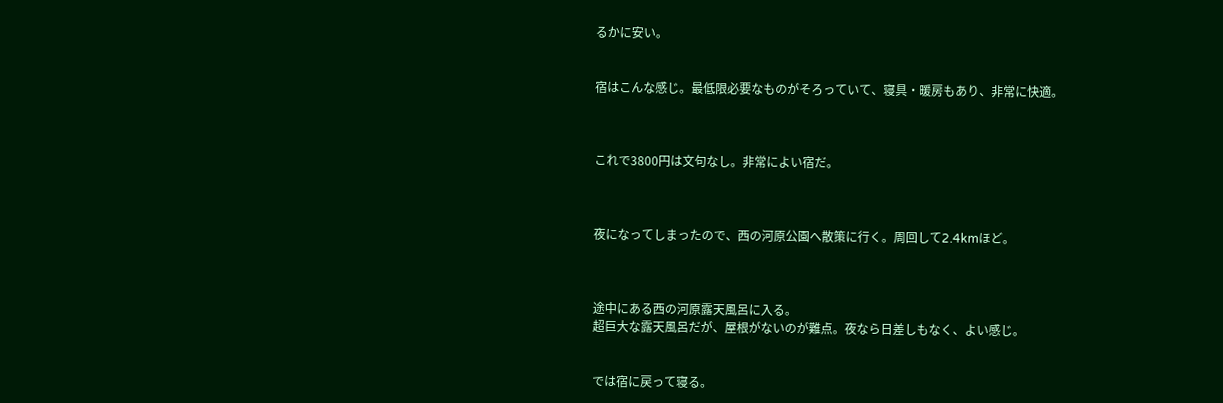るかに安い。


宿はこんな感じ。最低限必要なものがそろっていて、寝具・暖房もあり、非常に快適。



これで3800円は文句なし。非常によい宿だ。



夜になってしまったので、西の河原公園へ散策に行く。周回して2.4kmほど。



途中にある西の河原露天風呂に入る。
超巨大な露天風呂だが、屋根がないのが難点。夜なら日差しもなく、よい感じ。


では宿に戻って寝る。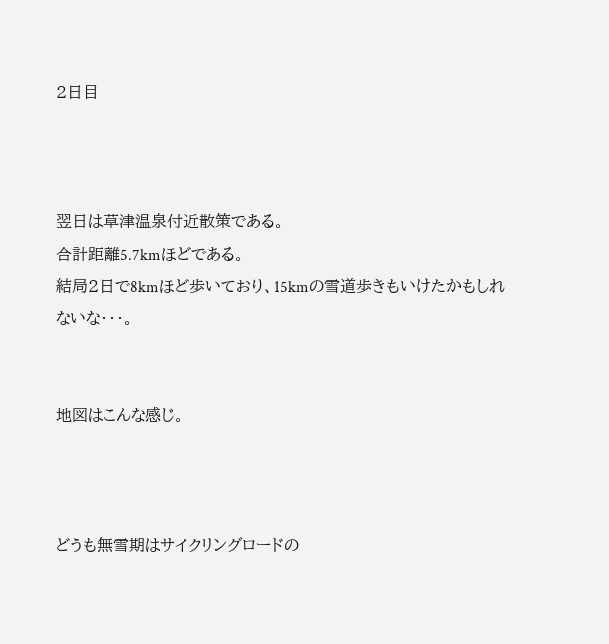2日目



翌日は草津温泉付近散策である。
合計距離5.7kmほどである。
結局2日で8kmほど歩いており、15kmの雪道歩きもいけたかもしれないな・・・。


地図はこんな感じ。



どうも無雪期はサイクリングロードの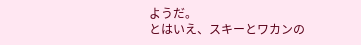ようだ。
とはいえ、スキーとワカンの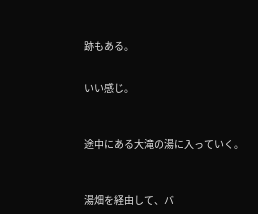跡もある。


いい感じ。



途中にある大滝の湯に入っていく。



湯畑を経由して、バ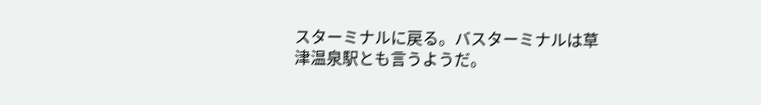スターミナルに戻る。バスターミナルは草津温泉駅とも言うようだ。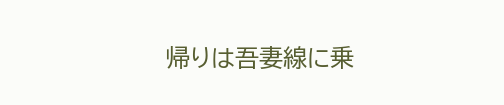帰りは吾妻線に乗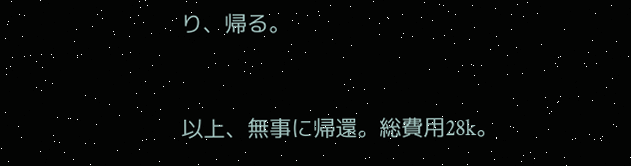り、帰る。


以上、無事に帰還。総費用28k。